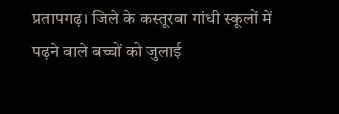प्रतापगढ़। जिले के कस्तूरबा गांधी स्कूलों में पढ़ने वाले बच्चों को जुलाई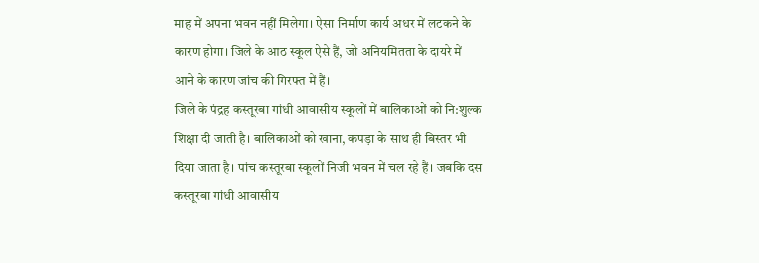माह में अपना भवन नहीं मिलेगा। ऐसा निर्माण कार्य अधर में लटकने के कारण होगा। जिले के आठ स्कूल ऐसे हैं, जो अनियमितता के दायरे में आने के कारण जांच की गिरफ्त में हैं।
जिले के पंद्रह कस्तूरबा गांधी आवासीय स्कूलों में बालिकाओं को नि:शुल्क शिक्षा दी जाती है। बालिकाओं को खाना, कपड़ा के साथ ही बिस्तर भी दिया जाता है। पांच कस्तूरबा स्कूलों निजी भवन में चल रहे हैं। जबकि दस कस्तूरबा गांधी आवासीय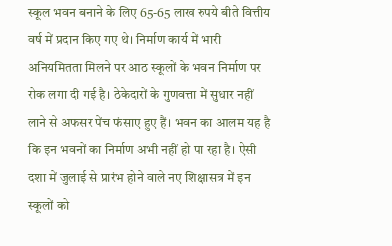स्कूल भवन बनाने के लिए 65-65 लाख रुपये बीते वित्तीय वर्ष में प्रदान किए गए थे। निर्माण कार्य में भारी अनियमितता मिलने पर आठ स्कूलों के भवन निर्माण पर रोक लगा दी गई है। ठेकेदारों के गुणवत्ता में सुधार नहीं लाने से अफसर पेंच फंसाए हुए हैं। भवन का आलम यह है कि इन भवनों का निर्माण अभी नहीं हो पा रहा है। ऐसी दशा में जुलाई से प्रारंभ होने वाले नए शिक्षासत्र में इन स्कूलों को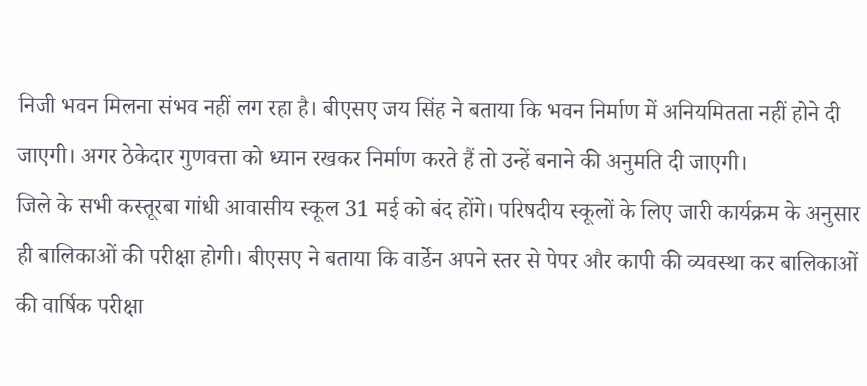निजी भवन मिलना संभव नहीं लग रहा है। बीएसए जय सिंह ने बताया कि भवन निर्माण में अनियमितता नहीं होने दी जाएगी। अगर ठेकेदार गुणवत्ता को ध्यान रखकर निर्माण करते हैं तो उन्हें बनाने की अनुमति दी जाएगी।
जिले के सभी कस्तूरबा गांधी आवासीय स्कूल 31 मई को बंद होंगे। परिषदीय स्कूलों के लिए जारी कार्यक्रम के अनुसार ही बालिकाओं की परीक्षा होगी। बीएसए ने बताया कि वार्डेन अपने स्तर से पेपर और कापी की व्यवस्था कर बालिकाओं की वार्षिक परीक्षा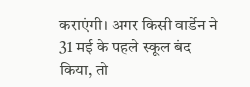कराएंगी। अगर किसी वार्डेन ने 31 मई के पहले स्कूल बंद किया, तो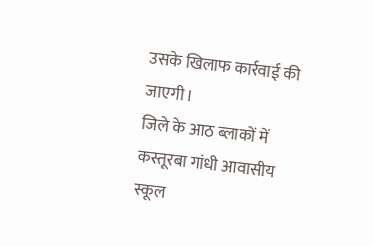उसके खिलाफ कार्रवाई की जाएगी।
जिले के आठ ब्लाकों में कस्तूरबा गांधी आवासीय स्कूल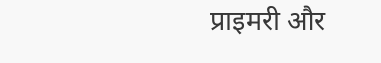प्राइमरी और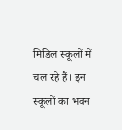मिडिल स्कूलों में चल रहे हैं। इन स्कूलों का भवन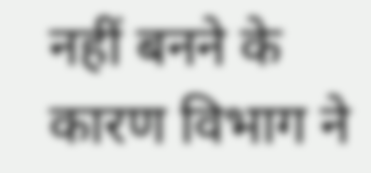नहीं बनने के कारण विभाग ने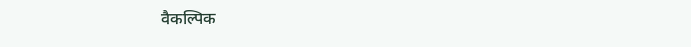वैकल्पिक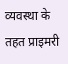व्यवस्था के तहत प्राइमरी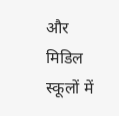और मिडिल स्कूलों में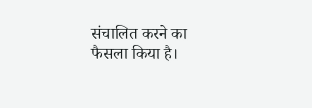संचालित करने का फैसला किया है।